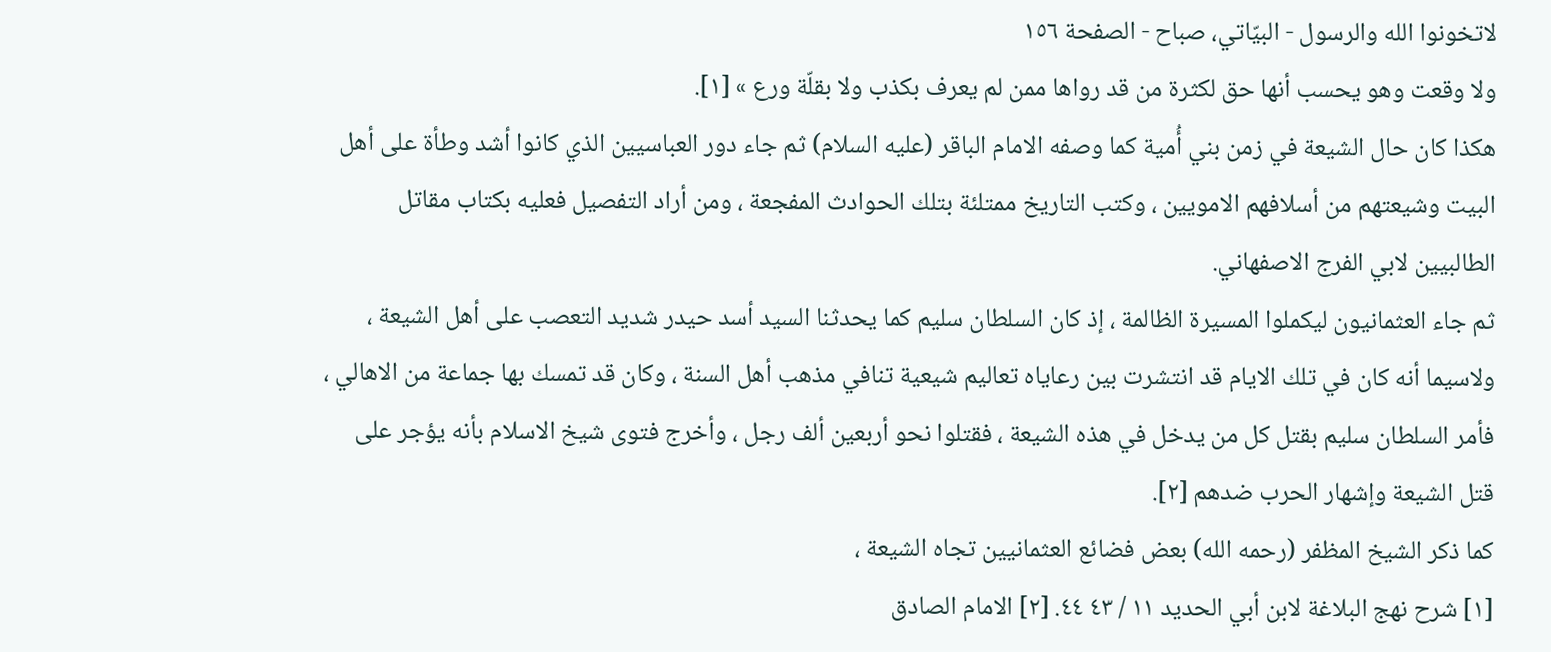لاتخونوا الله والرسول - البيّاتي، صباح - الصفحة ١٥٦
ولا وقعت وهو يحسب أنها حق لكثرة من قد رواها ممن لم يعرف بكذب ولا بقلّة ورع » [١].
هكذا كان حال الشيعة في زمن بني أُمية كما وصفه الامام الباقر (عليه السلام) ثم جاء دور العباسيين الذي كانوا أشد وطأة على أهل البيت وشيعتهم من أسلافهم الامويين ، وكتب التاريخ ممتلئة بتلك الحوادث المفجعة ، ومن أراد التفصيل فعليه بكتاب مقاتل الطالبيين لابي الفرج الاصفهاني.
ثم جاء العثمانيون ليكملوا المسيرة الظالمة ، إذ كان السلطان سليم كما يحدثنا السيد أسد حيدر شديد التعصب على أهل الشيعة ، ولاسيما أنه كان في تلك الايام قد انتشرت بين رعاياه تعاليم شيعية تنافي مذهب أهل السنة ، وكان قد تمسك بها جماعة من الاهالي ، فأمر السلطان سليم بقتل كل من يدخل في هذه الشيعة ، فقتلوا نحو أربعين ألف رجل ، وأخرج فتوى شيخ الاسلام بأنه يؤجر على قتل الشيعة وإشهار الحرب ضدهم [٢].
كما ذكر الشيخ المظفر (رحمه الله) بعض فضائع العثمانيين تجاه الشيعة ،
[١] شرح نهج البلاغة لابن أبي الحديد ١١ / ٤٣ ٤٤. [٢] الامام الصادق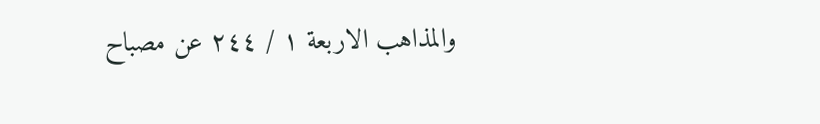والمذاهب الاربعة ١ / ٢٤٤ عن مصباح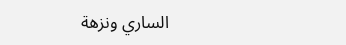الساري ونزهة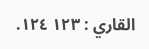القاري : ١٢٣ ١٢٤.